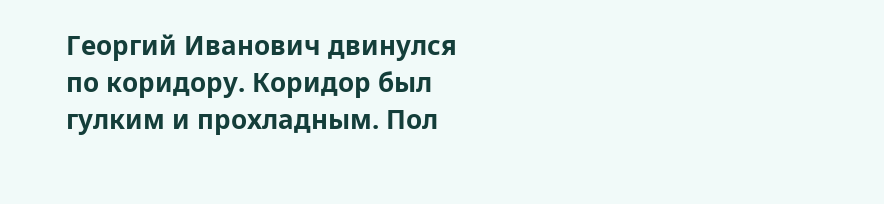Георгий Иванович двинулся по коридору. Коридор был гулким и прохладным. Пол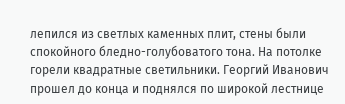лепился из светлых каменных плит, стены были спокойного бледно-голубоватого тона. На потолке горели квадратные светильники. Георгий Иванович прошел до конца и поднялся по широкой лестнице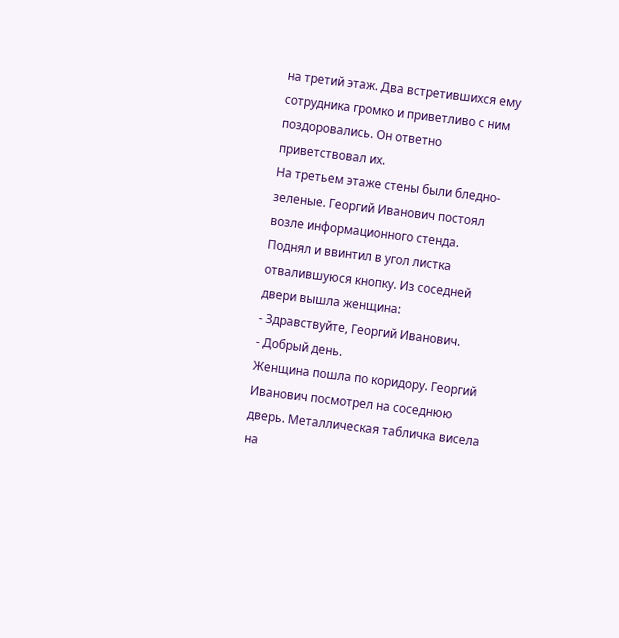на третий этаж. Два встретившихся ему сотрудника громко и приветливо с ним поздоровались. Он ответно приветствовал их.
На третьем этаже стены были бледно-зеленые. Георгий Иванович постоял возле информационного стенда. Поднял и ввинтил в угол листка отвалившуюся кнопку. Из соседней двери вышла женщина:
- Здравствуйте, Георгий Иванович.
- Добрый день.
Женщина пошла по коридору. Георгий Иванович посмотрел на соседнюю дверь. Металлическая табличка висела на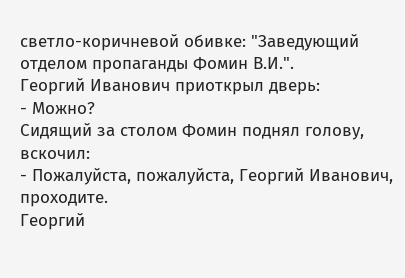светло-коричневой обивке: "Заведующий отделом пропаганды Фомин В.И.".
Георгий Иванович приоткрыл дверь:
- Можно?
Сидящий за столом Фомин поднял голову, вскочил:
- Пожалуйста, пожалуйста, Георгий Иванович, проходите.
Георгий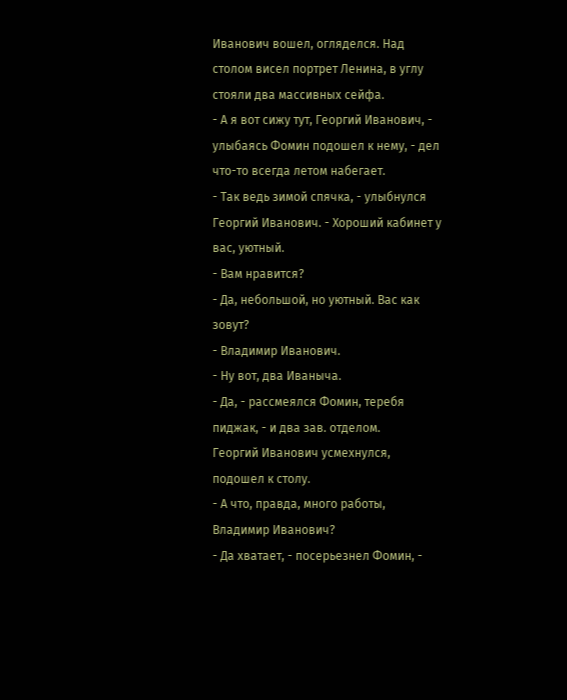Иванович вошел, огляделся. Над столом висел портрет Ленина, в углу стояли два массивных сейфа.
- А я вот сижу тут, Георгий Иванович, - улыбаясь Фомин подошел к нему, - дел что-то всегда летом набегает.
- Так ведь зимой спячка, - улыбнулся Георгий Иванович. - Хороший кабинет у вас, уютный.
- Вам нравится?
- Да, небольшой, но уютный. Вас как зовут?
- Владимир Иванович.
- Ну вот, два Иваныча.
- Да, - рассмеялся Фомин, теребя пиджак, - и два зав. отделом.
Георгий Иванович усмехнулся, подошел к столу.
- А что, правда, много работы, Владимир Иванович?
- Да хватает, - посерьезнел Фомин, -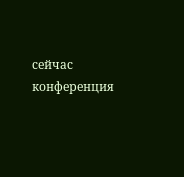сейчас конференция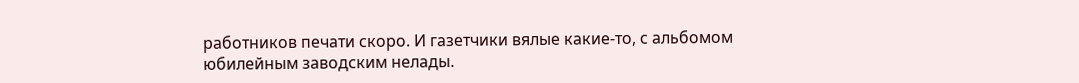работников печати скоро. И газетчики вялые какие-то, с альбомом юбилейным заводским нелады.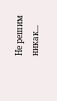Не решим никак...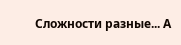Сложности разные... А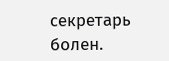секретарь болен.